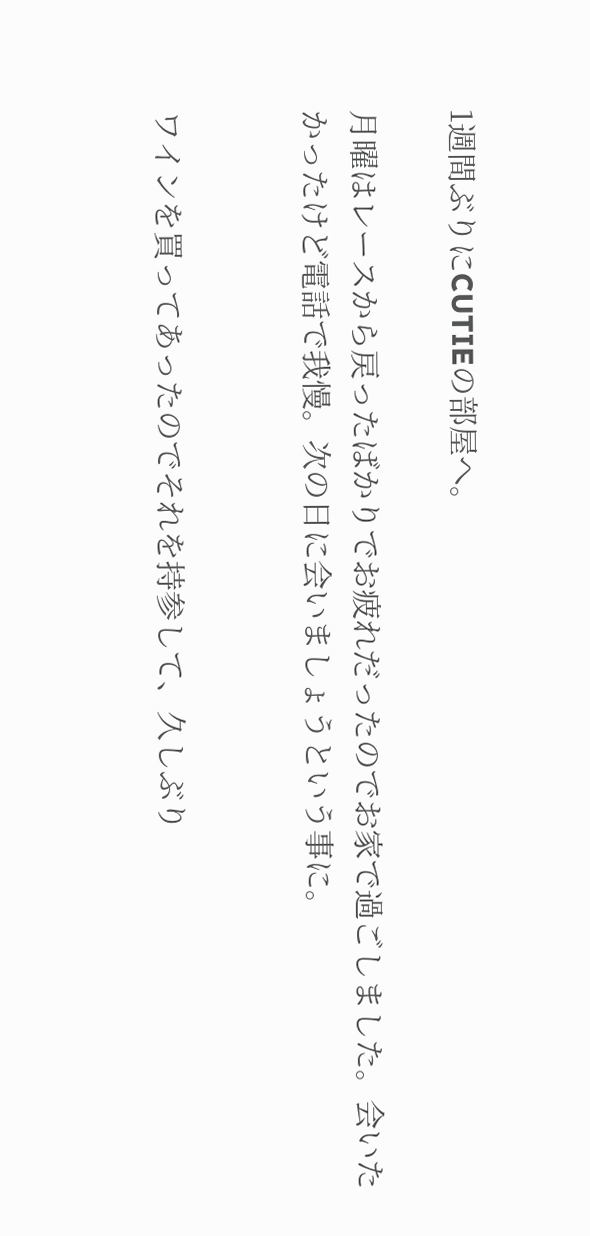1週間ぶりにCUTIEの部屋へ。

月曜はレースから戻ったばかりでお疲れだったのでお家で過ごしました。会いたかったけど電話で我慢。次の日に会いましょうという事に。


ワインを買ってあったのでそれを持参して、久しぶり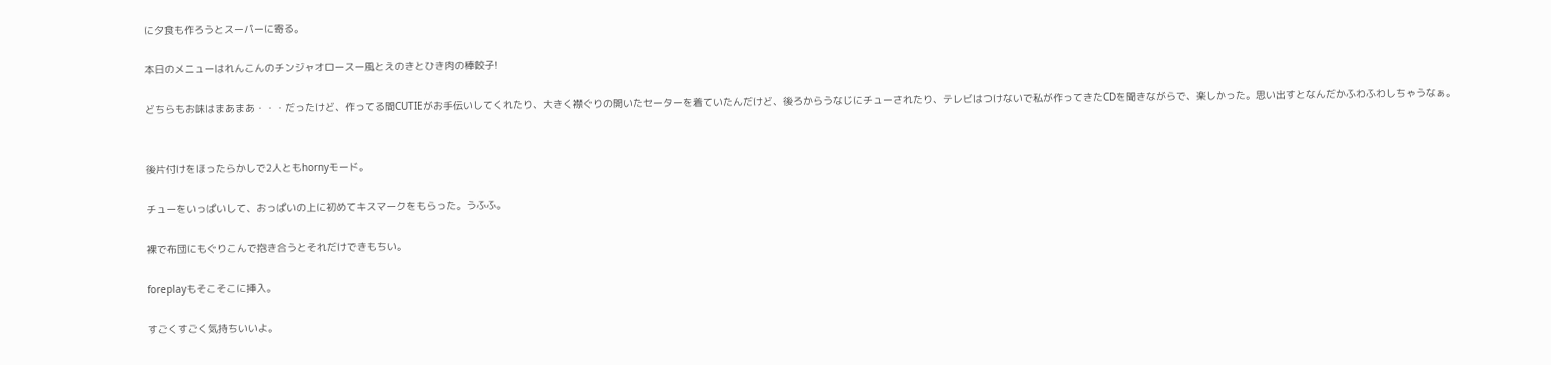に夕食も作ろうとスーパーに寄る。

本日のメニューはれんこんのチンジャオロースー風とえのきとひき肉の棒餃子!

どちらもお味はまあまあ・・・だったけど、作ってる間CUTIEがお手伝いしてくれたり、大きく襟ぐりの開いたセーターを着ていたんだけど、後ろからうなじにチューされたり、テレビはつけないで私が作ってきたCDを聞きながらで、楽しかった。思い出すとなんだかふわふわしちゃうなぁ。


後片付けをほったらかしで2人ともhornyモード。

チューをいっぱいして、おっぱいの上に初めてキスマークをもらった。うふふ。

裸で布団にもぐりこんで抱き合うとそれだけできもちい。

foreplayもそこそこに挿入。

すごくすごく気持ちいいよ。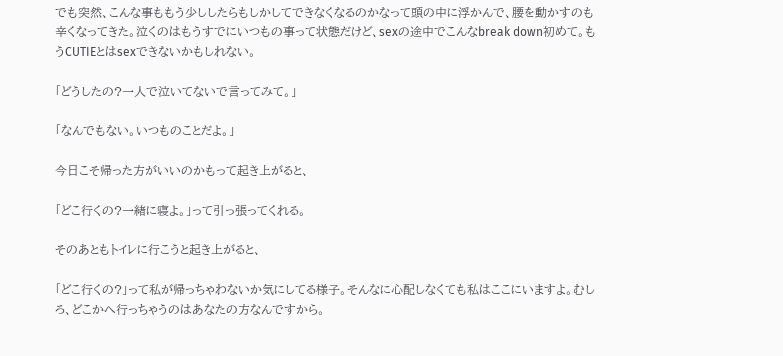でも突然、こんな事ももう少ししたらもしかしてできなくなるのかなって頭の中に浮かんで、腰を動かすのも辛くなってきた。泣くのはもうすでにいつもの事って状態だけど、sexの途中でこんなbreak down初めて。もうCUTIEとはsexできないかもしれない。

「どうしたの?一人で泣いてないで言ってみて。」

「なんでもない。いつものことだよ。」

今日こそ帰った方がいいのかもって起き上がると、

「どこ行くの?一緒に寝よ。」って引っ張ってくれる。

そのあともトイレに行こうと起き上がると、

「どこ行くの?」って私が帰っちゃわないか気にしてる様子。そんなに心配しなくても私はここにいますよ。むしろ、どこかへ行っちゃうのはあなたの方なんですから。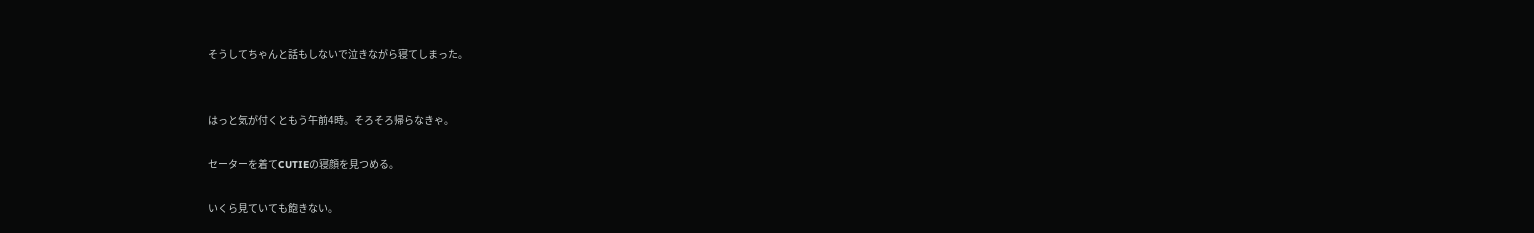そうしてちゃんと話もしないで泣きながら寝てしまった。


はっと気が付くともう午前4時。そろそろ帰らなきゃ。

セーターを着てCUTIEの寝顔を見つめる。

いくら見ていても飽きない。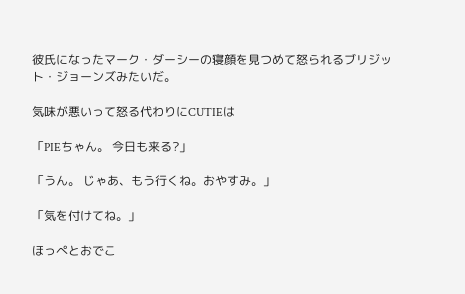彼氏になったマーク・ダーシーの寝顔を見つめて怒られるブリジット・ジョーンズみたいだ。

気味が悪いって怒る代わりにCUTIEは

「PIEちゃん。 今日も来る?」

「うん。 じゃあ、もう行くね。おやすみ。」

「気を付けてね。」

ほっぺとおでこ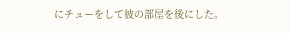にチューをして彼の部屋を後にした。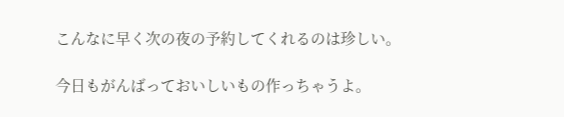こんなに早く次の夜の予約してくれるのは珍しい。

今日もがんばっておいしいもの作っちゃうよ。